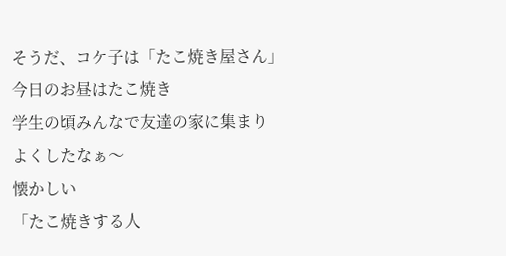そうだ、コケ子は「たこ焼き屋さん」
今日のお昼はたこ焼き
学生の頃みんなで友達の家に集まり
よくしたなぁ〜
懐かしい
「たこ焼きする人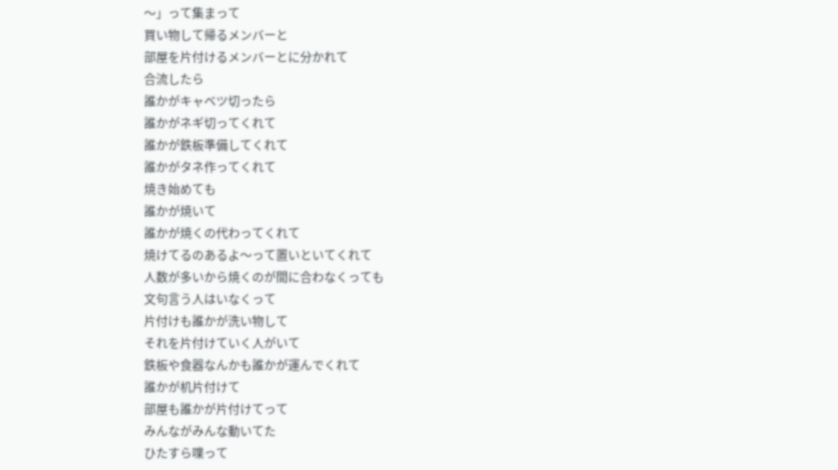〜」って集まって
買い物して帰るメンバーと
部屋を片付けるメンバーとに分かれて
合流したら
誰かがキャベツ切ったら
誰かがネギ切ってくれて
誰かが鉄板準備してくれて
誰かがタネ作ってくれて
焼き始めても
誰かが焼いて
誰かが焼くの代わってくれて
焼けてるのあるよ〜って置いといてくれて
人数が多いから焼くのが間に合わなくっても
文句言う人はいなくって
片付けも誰かが洗い物して
それを片付けていく人がいて
鉄板や食器なんかも誰かが運んでくれて
誰かが机片付けて
部屋も誰かが片付けてって
みんながみんな動いてた
ひたすら喋って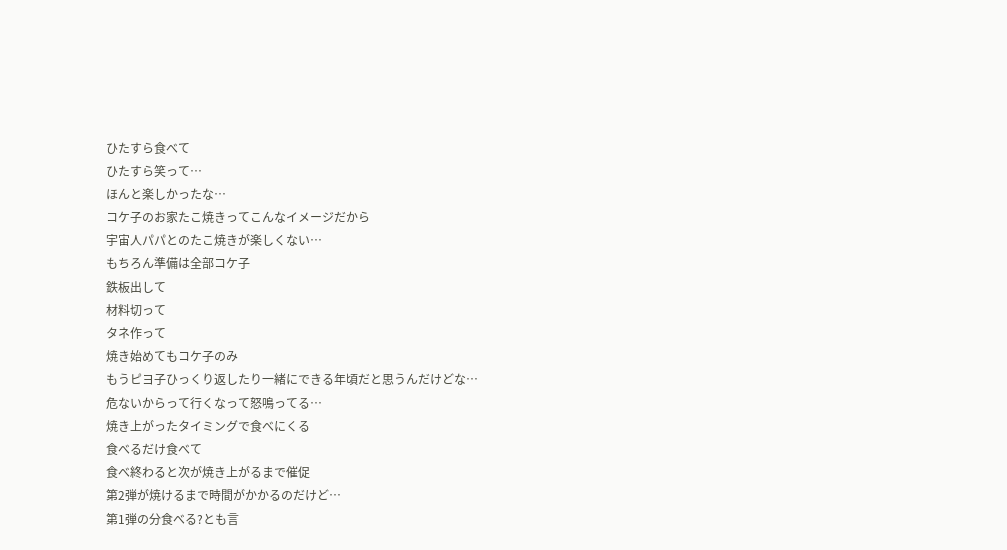ひたすら食べて
ひたすら笑って…
ほんと楽しかったな…
コケ子のお家たこ焼きってこんなイメージだから
宇宙人パパとのたこ焼きが楽しくない…
もちろん準備は全部コケ子
鉄板出して
材料切って
タネ作って
焼き始めてもコケ子のみ
もうピヨ子ひっくり返したり一緒にできる年頃だと思うんだけどな…
危ないからって行くなって怒鳴ってる…
焼き上がったタイミングで食べにくる
食べるだけ食べて
食べ終わると次が焼き上がるまで催促
第2弾が焼けるまで時間がかかるのだけど…
第1弾の分食べる?とも言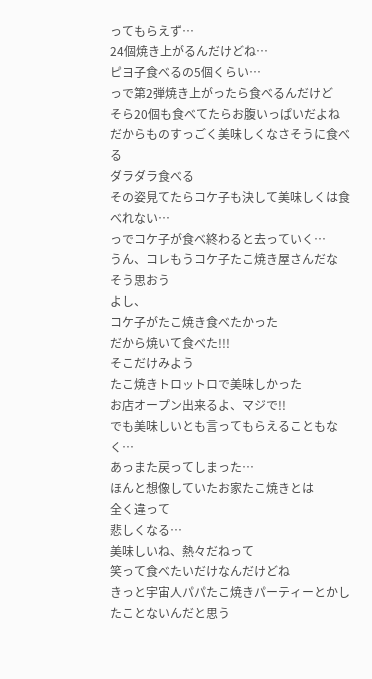ってもらえず…
24個焼き上がるんだけどね…
ピヨ子食べるの5個くらい…
っで第2弾焼き上がったら食べるんだけど
そら20個も食べてたらお腹いっぱいだよね
だからものすっごく美味しくなさそうに食べる
ダラダラ食べる
その姿見てたらコケ子も決して美味しくは食べれない…
っでコケ子が食べ終わると去っていく…
うん、コレもうコケ子たこ焼き屋さんだな
そう思おう
よし、
コケ子がたこ焼き食べたかった
だから焼いて食べた!!!
そこだけみよう
たこ焼きトロットロで美味しかった
お店オープン出来るよ、マジで!!
でも美味しいとも言ってもらえることもなく…
あっまた戻ってしまった…
ほんと想像していたお家たこ焼きとは
全く違って
悲しくなる…
美味しいね、熱々だねって
笑って食べたいだけなんだけどね
きっと宇宙人パパたこ焼きパーティーとかしたことないんだと思う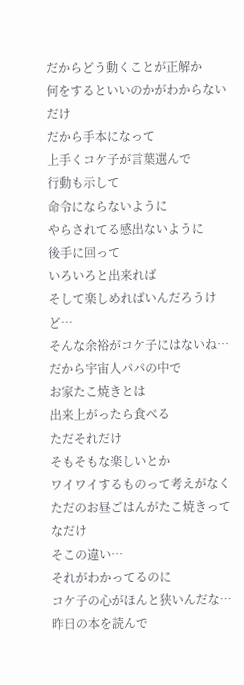だからどう動くことが正解か
何をするといいのかがわからないだけ
だから手本になって
上手くコケ子が言葉選んで
行動も示して
命令にならないように
やらされてる感出ないように
後手に回って
いろいろと出来れば
そして楽しめればいんだろうけど…
そんな余裕がコケ子にはないね…
だから宇宙人パパの中で
お家たこ焼きとは
出来上がったら食べる
ただそれだけ
そもそもな楽しいとか
ワイワイするものって考えがなく
ただのお昼ごはんがたこ焼きってなだけ
そこの違い…
それがわかってるのに
コケ子の心がほんと狭いんだな…
昨日の本を読んで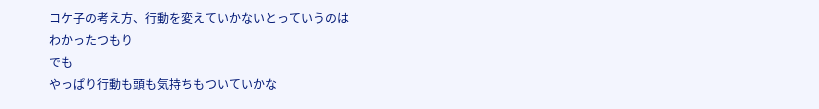コケ子の考え方、行動を変えていかないとっていうのは
わかったつもり
でも
やっぱり行動も頭も気持ちもついていかな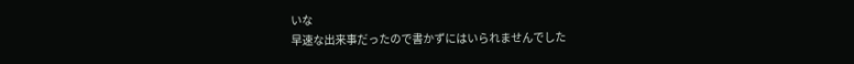いな
早速な出来事だったので書かずにはいられませんでした